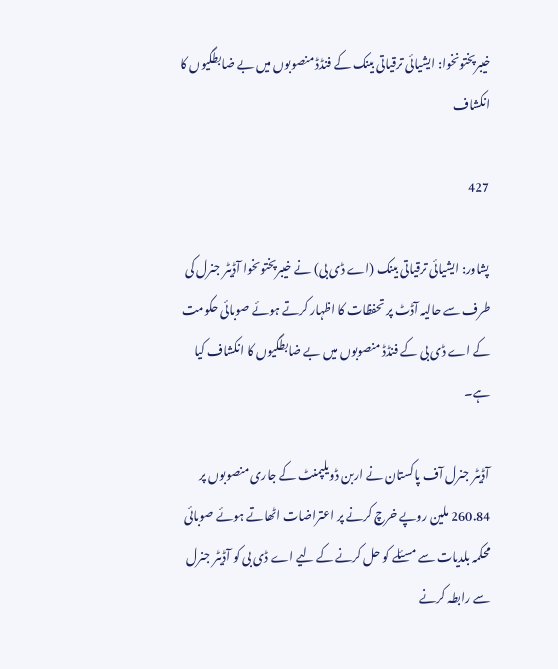خیبرپختونخوا: ایشیائی ترقیاتی بینک کے فنڈڈ منصوبوں میں بے ضابطگیوں کا انکشاف

427

پشاور: ایشیائی ترقیاتی بینک (اے ڈی بی) نے خیبرپختوںخوا آڈیٹر جنرل کی طرف سے حالیہ آڈٹ پر تحفظات کا اظہار کرتے ہوئے صوبائی حکومت کے اے ڈی بی کے فنڈڈ منصوبوں میں بے ضابطگیوں کا انکشاف کیا ہے۔

آڈیٹر جنرل آف پاکستان نے اربن ڈویلپمنٹ کے جاری منصوبوں پر 260.84 ملین روپے خرچ کرنے پر اعتراضات اٹھاتے ہوئے صوبائی محکمہ بلدیات سے مسئلے کو حل کرنے کے لیے اے ڈی بی کو آڈیٹر جنرل سے رابطہ کرنے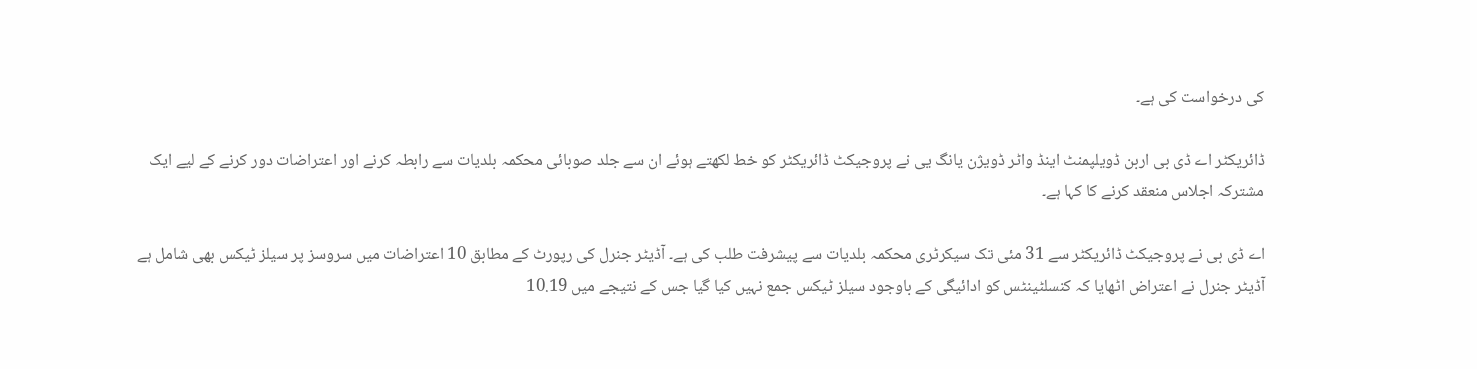کی درخواست کی ہے۔

ڈائریکٹر اے ڈی بی اربن ڈویلپمنٹ اینڈ واٹر ڈویژن یانگ یی نے پروجیکٹ ڈائریکٹر کو خط لکھتے ہوئے ان سے جلد صوبائی محکمہ بلدیات سے رابطہ کرنے اور اعتراضات دور کرنے کے لیے ایک مشترکہ اجلاس منعقد کرنے کا کہا ہے۔

اے ڈی بی نے پروجیکٹ ڈائریکٹر سے 31 مئی تک سیکرٹری محکمہ بلدیات سے پیشرفت طلب کی ہے۔ آڈیٹر جنرل کی رپورٹ کے مطابق 10 اعتراضات میں سروسز پر سیلز ٹیکس بھی شامل ہے آڈیٹر جنرل نے اعتراض اٹھایا کہ کنسلٹینٹس کو ادائیگی کے باوجود سیلز ٹیکس جمع نہیں کیا گیا جس کے نتیجے میں 10.19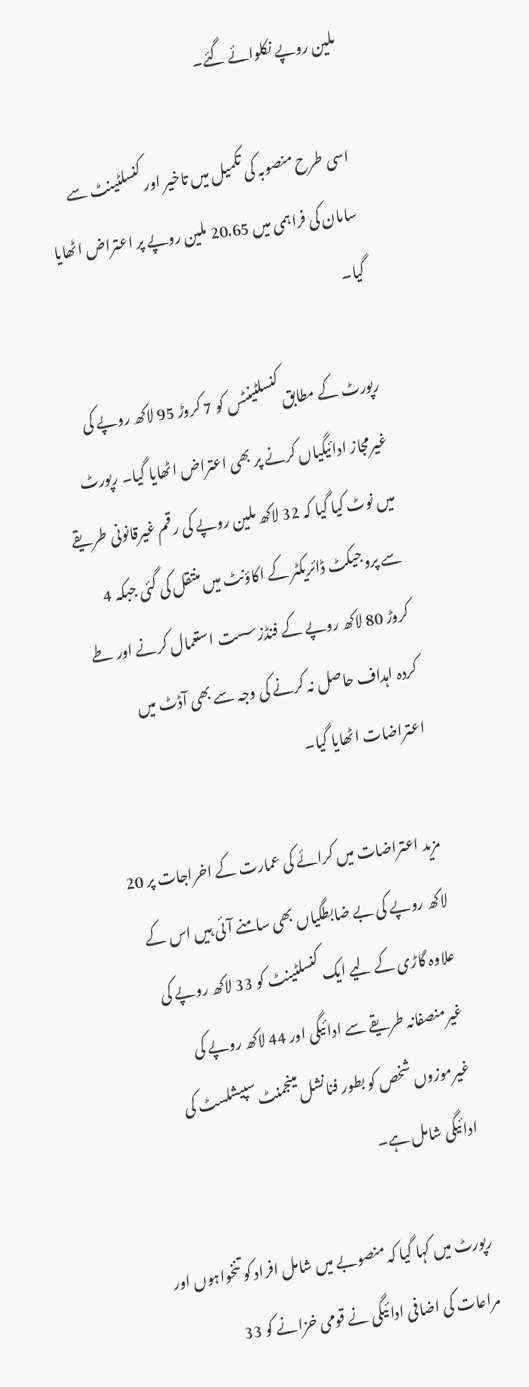ملین روپے نکلوائے گئے۔

اسی طرح منصوبہ کی تکمیل میں تاخیر اور کنسلٹینٹ سے سامان کی فراہمی میں 20.65 ملین روپے پر اعتراض اٹھایا گیا۔

رپورٹ کے مطابق کنسلٹینٹس کو 7 کروڑ 95 لاکھ روپے کی غیرمجاز ادائیگیاں کرنے پر بھی اعتراض اٹھایا گیا۔ رپورٹ میں نوٹ کیا گیا کہ 32 لاکھ ملین روپے کی رقم غیرقانونی طریقے سے پروجیکٹ ڈائریکٹر کے اکاؤنٹ میں منتقل کی گئی جبکہ 4 کروڑ 80 لاکھ روپے کے فنڈز سست استعمال کرنے اور طے کردہ اہداف حاصل نہ کرنے کی وجہ سے بھی آڈٹ میں اعتراضات اٹھایا گیا۔

مزید اعتراضات میں کرائے کی عمارت کے اخراجات پر 20 لاکھ روپے کی بے ضابطگیاں بھی سامنے آئی ہیں اس کے علاوہ گاڑی کے لیے ایک کنسلٹینٹ کو 33 لاکھ روپے کی غیرمنصفانہ طریقے سے ادائیگی اور 44 لاکھ روپے کی غیرموزوں شخص کو بطور فنانشل مینجمنٹ سپیشلسٹ کی ادائیگی شامل ہے۔

رپورٹ میں کہا گیا کہ منصوبے میں شامل افراد کو تنخواہوں اور مراعات کی اضافی ادائیگی نے قومی خزانے کو 33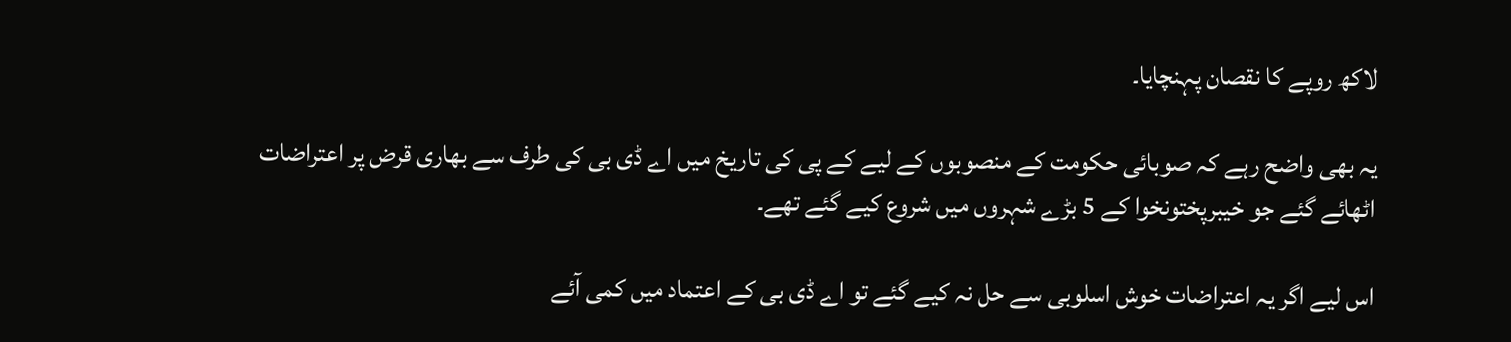لاکھ روپے کا نقصان پہنچایا۔

یہ بھی واضح رہے کہ صوبائی حکومت کے منصوبوں کے لیے کے پی کی تاریخ میں اے ڈی بی کی طرف سے بھاری قرض پر اعتراضات اٹھائے گئے جو خیبرپختونخوا کے 5 بڑے شہروں میں شروع کیے گئے تھے۔

اس لیے اگر یہ اعتراضات خوش اسلوبی سے حل نہ کیے گئے تو اے ڈی بی کے اعتماد میں کمی آئے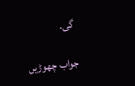گی۔

جواب چھوڑیں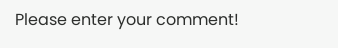Please enter your comment!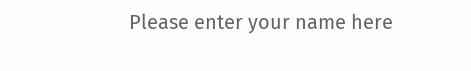Please enter your name here